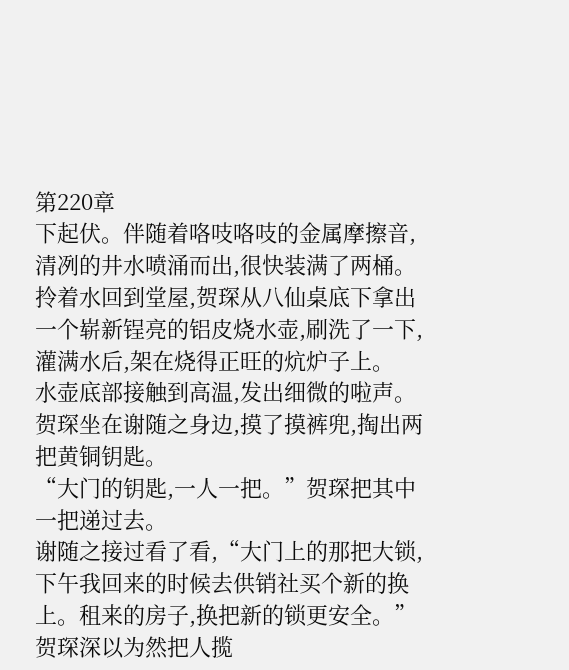第220章
下起伏。伴随着咯吱咯吱的金属摩擦音,清冽的井水喷涌而出,很快装满了两桶。
拎着水回到堂屋,贺琛从八仙桌底下拿出一个崭新锃亮的铝皮烧水壶,刷洗了一下,灌满水后,架在烧得正旺的炕炉子上。
水壶底部接触到高温,发出细微的啦声。
贺琛坐在谢随之身边,摸了摸裤兜,掏出两把黄铜钥匙。
“大门的钥匙,一人一把。”贺琛把其中一把递过去。
谢随之接过看了看,“大门上的那把大锁,下午我回来的时候去供销社买个新的换上。租来的房子,换把新的锁更安全。”
贺琛深以为然把人揽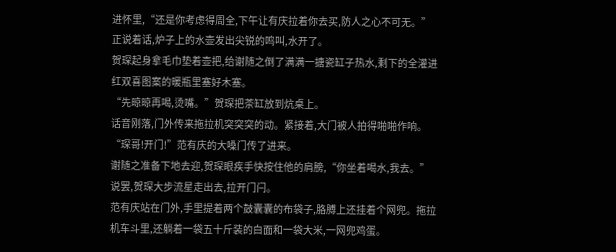进怀里,“还是你考虑得周全,下午让有庆拉着你去买,防人之心不可无。”
正说着话,炉子上的水壶发出尖锐的鸣叫,水开了。
贺琛起身拿毛巾垫着壶把,给谢随之倒了满满一搪瓷缸子热水,剩下的全灌进红双喜图案的暖瓶里塞好木塞。
“先晾晾再喝,烫嘴。”贺琛把茶缸放到炕桌上。
话音刚落,门外传来拖拉机突突突的动。紧接着,大门被人拍得啪啪作响。
“琛哥!开门!”范有庆的大嗓门传了进来。
谢随之准备下地去迎,贺琛眼疾手快按住他的肩膀,“你坐着喝水,我去。”
说罢,贺琛大步流星走出去,拉开门闩。
范有庆站在门外,手里提着两个鼓囊囊的布袋子,胳膊上还挂着个网兜。拖拉机车斗里,还躺着一袋五十斤装的白面和一袋大米,一网兜鸡蛋。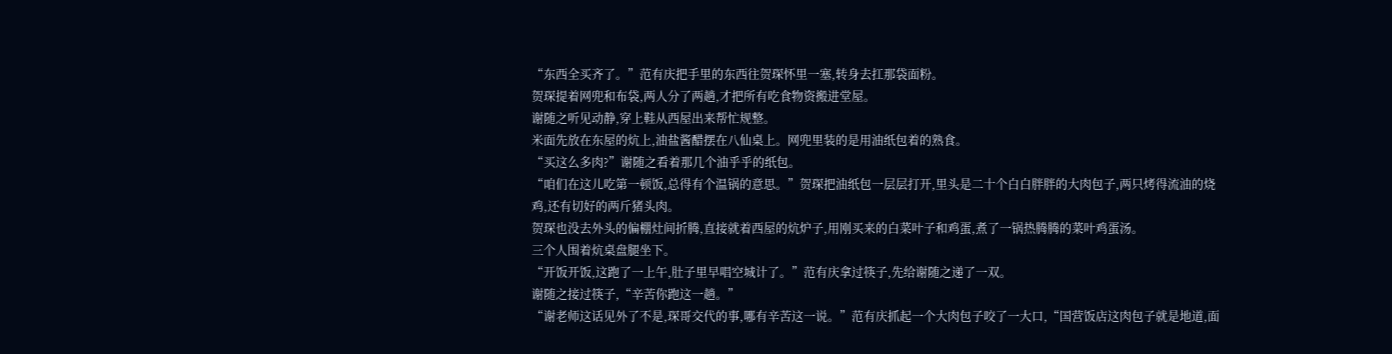“东西全买齐了。”范有庆把手里的东西往贺琛怀里一塞,转身去扛那袋面粉。
贺琛提着网兜和布袋,两人分了两趟,才把所有吃食物资搬进堂屋。
谢随之听见动静,穿上鞋从西屋出来帮忙规整。
米面先放在东屋的炕上,油盐酱醋摆在八仙桌上。网兜里装的是用油纸包着的熟食。
“买这么多肉?”谢随之看着那几个油乎乎的纸包。
“咱们在这儿吃第一顿饭,总得有个温锅的意思。”贺琛把油纸包一层层打开,里头是二十个白白胖胖的大肉包子,两只烤得流油的烧鸡,还有切好的两斤猪头肉。
贺琛也没去外头的偏棚灶间折腾,直接就着西屋的炕炉子,用刚买来的白菜叶子和鸡蛋,煮了一锅热腾腾的菜叶鸡蛋汤。
三个人围着炕桌盘腿坐下。
“开饭开饭,这跑了一上午,肚子里早唱空城计了。”范有庆拿过筷子,先给谢随之递了一双。
谢随之接过筷子,“辛苦你跑这一趟。”
“谢老师这话见外了不是,琛哥交代的事,哪有辛苦这一说。”范有庆抓起一个大肉包子咬了一大口,“国营饭店这肉包子就是地道,面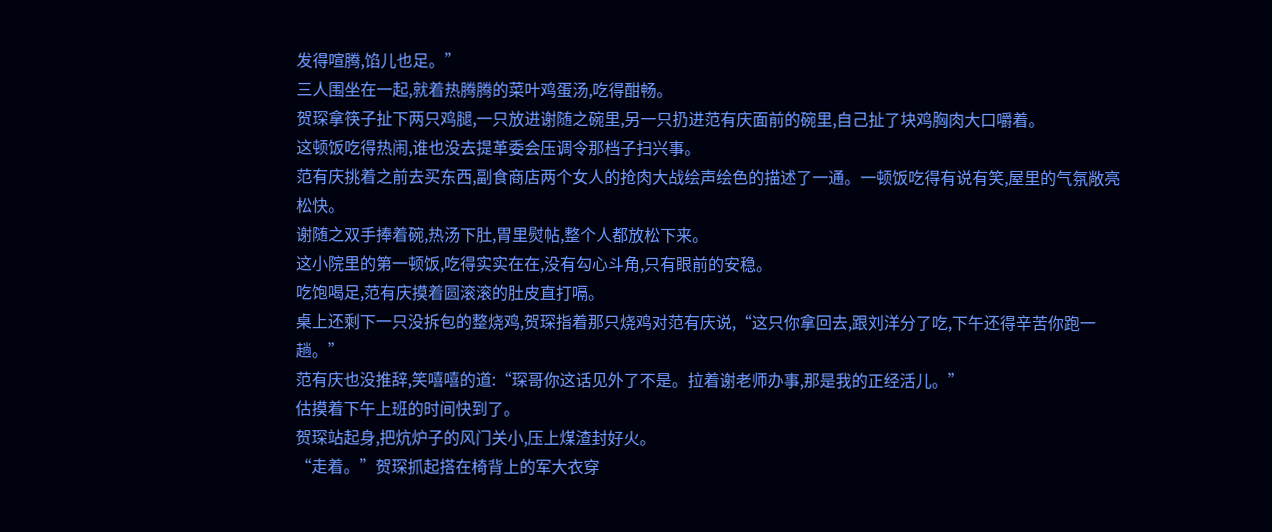发得喧腾,馅儿也足。”
三人围坐在一起,就着热腾腾的菜叶鸡蛋汤,吃得酣畅。
贺琛拿筷子扯下两只鸡腿,一只放进谢随之碗里,另一只扔进范有庆面前的碗里,自己扯了块鸡胸肉大口嚼着。
这顿饭吃得热闹,谁也没去提革委会压调令那档子扫兴事。
范有庆挑着之前去买东西,副食商店两个女人的抢肉大战绘声绘色的描述了一通。一顿饭吃得有说有笑,屋里的气氛敞亮松快。
谢随之双手捧着碗,热汤下肚,胃里熨帖,整个人都放松下来。
这小院里的第一顿饭,吃得实实在在,没有勾心斗角,只有眼前的安稳。
吃饱喝足,范有庆摸着圆滚滚的肚皮直打嗝。
桌上还剩下一只没拆包的整烧鸡,贺琛指着那只烧鸡对范有庆说,“这只你拿回去,跟刘洋分了吃,下午还得辛苦你跑一趟。”
范有庆也没推辞,笑嘻嘻的道:“琛哥你这话见外了不是。拉着谢老师办事,那是我的正经活儿。”
估摸着下午上班的时间快到了。
贺琛站起身,把炕炉子的风门关小,压上煤渣封好火。
“走着。”贺琛抓起搭在椅背上的军大衣穿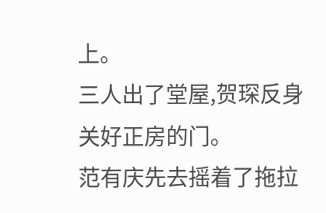上。
三人出了堂屋,贺琛反身关好正房的门。
范有庆先去摇着了拖拉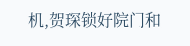机,贺琛锁好院门和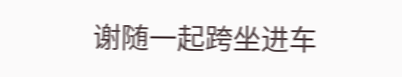谢随一起跨坐进车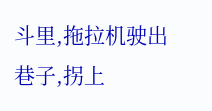斗里,拖拉机驶出巷子,拐上